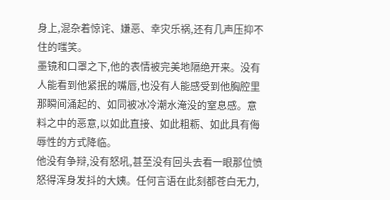身上,混杂着惊诧、嫌恶、幸灾乐祸,还有几声压抑不住的嗤笑。
墨镜和口罩之下,他的表情被完美地隔绝开来。没有人能看到他紧抿的嘴唇,也没有人能感受到他胸腔里那瞬间涌起的、如同被冰冷潮水淹没的窒息感。意料之中的恶意,以如此直接、如此粗粝、如此具有侮辱性的方式降临。
他没有争辩,没有怒吼,甚至没有回头去看一眼那位愤怒得浑身发抖的大姨。任何言语在此刻都苍白无力,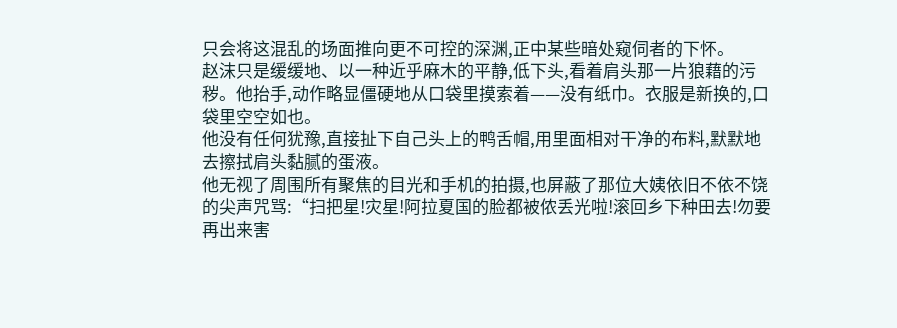只会将这混乱的场面推向更不可控的深渊,正中某些暗处窥伺者的下怀。
赵沫只是缓缓地、以一种近乎麻木的平静,低下头,看着肩头那一片狼藉的污秽。他抬手,动作略显僵硬地从口袋里摸索着——没有纸巾。衣服是新换的,口袋里空空如也。
他没有任何犹豫,直接扯下自己头上的鸭舌帽,用里面相对干净的布料,默默地去擦拭肩头黏腻的蛋液。
他无视了周围所有聚焦的目光和手机的拍摄,也屏蔽了那位大姨依旧不依不饶的尖声咒骂:“扫把星!灾星!阿拉夏国的脸都被侬丢光啦!滚回乡下种田去!勿要再出来害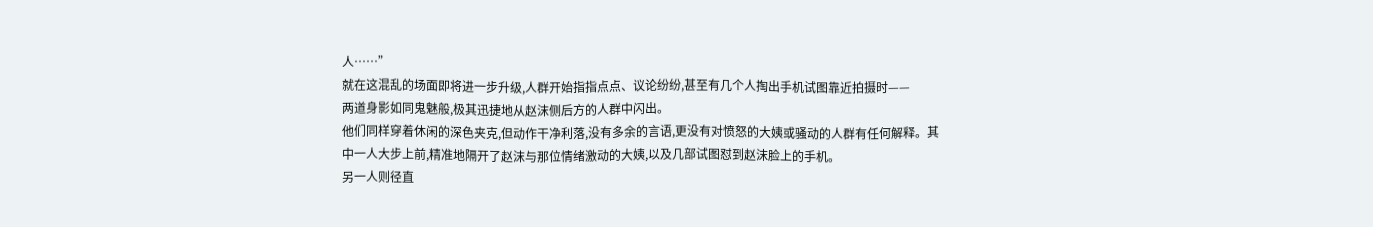人……”
就在这混乱的场面即将进一步升级,人群开始指指点点、议论纷纷,甚至有几个人掏出手机试图靠近拍摄时——
两道身影如同鬼魅般,极其迅捷地从赵沫侧后方的人群中闪出。
他们同样穿着休闲的深色夹克,但动作干净利落,没有多余的言语,更没有对愤怒的大姨或骚动的人群有任何解释。其中一人大步上前,精准地隔开了赵沫与那位情绪激动的大姨,以及几部试图怼到赵沫脸上的手机。
另一人则径直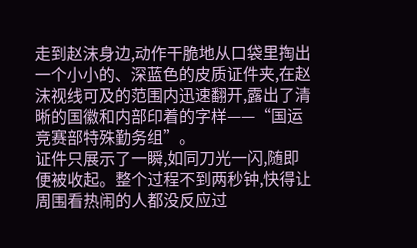走到赵沫身边,动作干脆地从口袋里掏出一个小小的、深蓝色的皮质证件夹,在赵沫视线可及的范围内迅速翻开,露出了清晰的国徽和内部印着的字样——“国运竞赛部特殊勤务组”。
证件只展示了一瞬,如同刀光一闪,随即便被收起。整个过程不到两秒钟,快得让周围看热闹的人都没反应过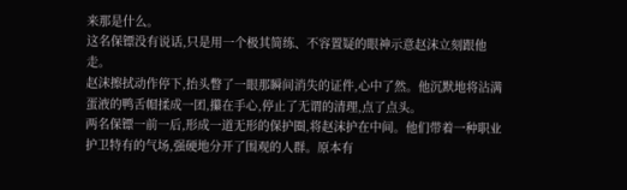来那是什么。
这名保镖没有说话,只是用一个极其简练、不容置疑的眼神示意赵沫立刻跟他走。
赵沫擦拭动作停下,抬头瞥了一眼那瞬间消失的证件,心中了然。他沉默地将沾满蛋液的鸭舌帽揉成一团,攥在手心,停止了无谓的清理,点了点头。
两名保镖一前一后,形成一道无形的保护圈,将赵沫护在中间。他们带着一种职业护卫特有的气场,强硬地分开了围观的人群。原本有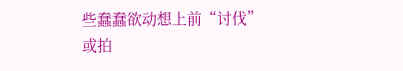些蠢蠢欲动想上前“讨伐”或拍